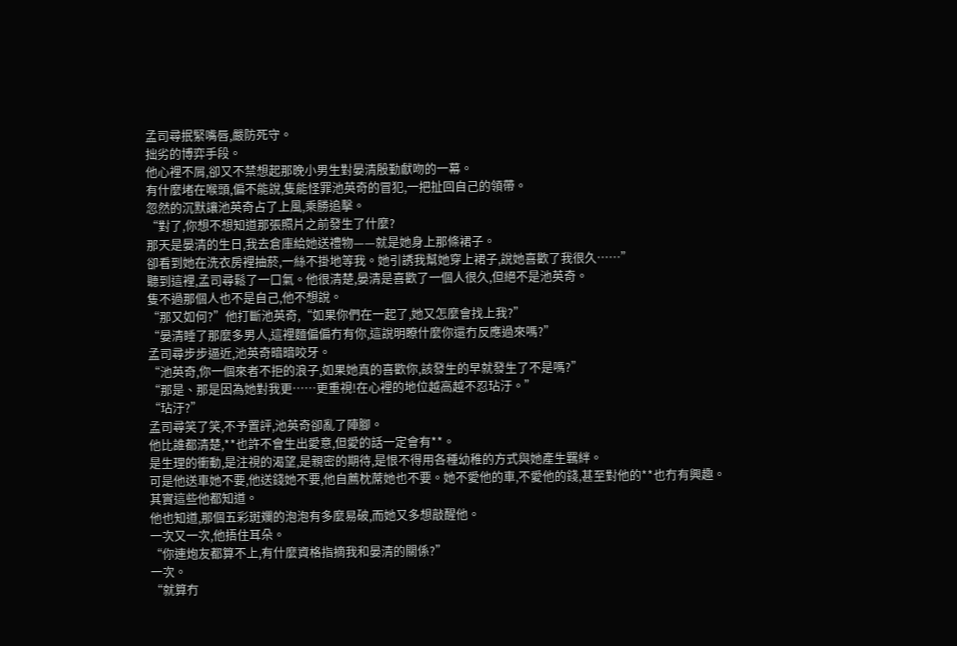孟司尋抿緊嘴唇,嚴防死守。
拙劣的博弈手段。
他心裡不屑,卻又不禁想起那晚小男生對晏清殷勤獻吻的一幕。
有什麼堵在喉頭,偏不能說,隻能怪罪池英奇的冒犯,一把扯回自己的領帶。
忽然的沉默讓池英奇占了上風,乘勝追擊。
“對了,你想不想知道那張照片之前發生了什麼?
那天是晏清的生日,我去倉庫給她送禮物——就是她身上那條裙子。
卻看到她在洗衣房裡抽菸,一絲不掛地等我。她引誘我幫她穿上裙子,說她喜歡了我很久……”
聽到這裡,孟司尋鬆了一口氣。他很清楚,晏清是喜歡了一個人很久,但絕不是池英奇。
隻不過那個人也不是自己,他不想說。
“那又如何?”他打斷池英奇,“如果你們在一起了,她又怎麼會找上我?”
“晏清睡了那麼多男人,這裡麵偏偏冇有你,這說明瞭什麼你還冇反應過來嗎?”
孟司尋步步逼近,池英奇暗暗咬牙。
“池英奇,你一個來者不拒的浪子,如果她真的喜歡你,該發生的早就發生了不是嗎?”
“那是、那是因為她對我更……更重視!在心裡的地位越高越不忍玷汙。”
“玷汙?”
孟司尋笑了笑,不予置評,池英奇卻亂了陣腳。
他比誰都清楚,**也許不會生出愛意,但愛的話一定會有**。
是生理的衝動,是注視的渴望,是親密的期待,是恨不得用各種幼稚的方式與她產生羈絆。
可是他送車她不要,他送錢她不要,他自薦枕蓆她也不要。她不愛他的車,不愛他的錢,甚至對他的**也冇有興趣。
其實這些他都知道。
他也知道,那個五彩斑斕的泡泡有多麼易破,而她又多想敲醒他。
一次又一次,他捂住耳朵。
“你連炮友都算不上,有什麼資格指摘我和晏清的關係?”
一次。
“就算冇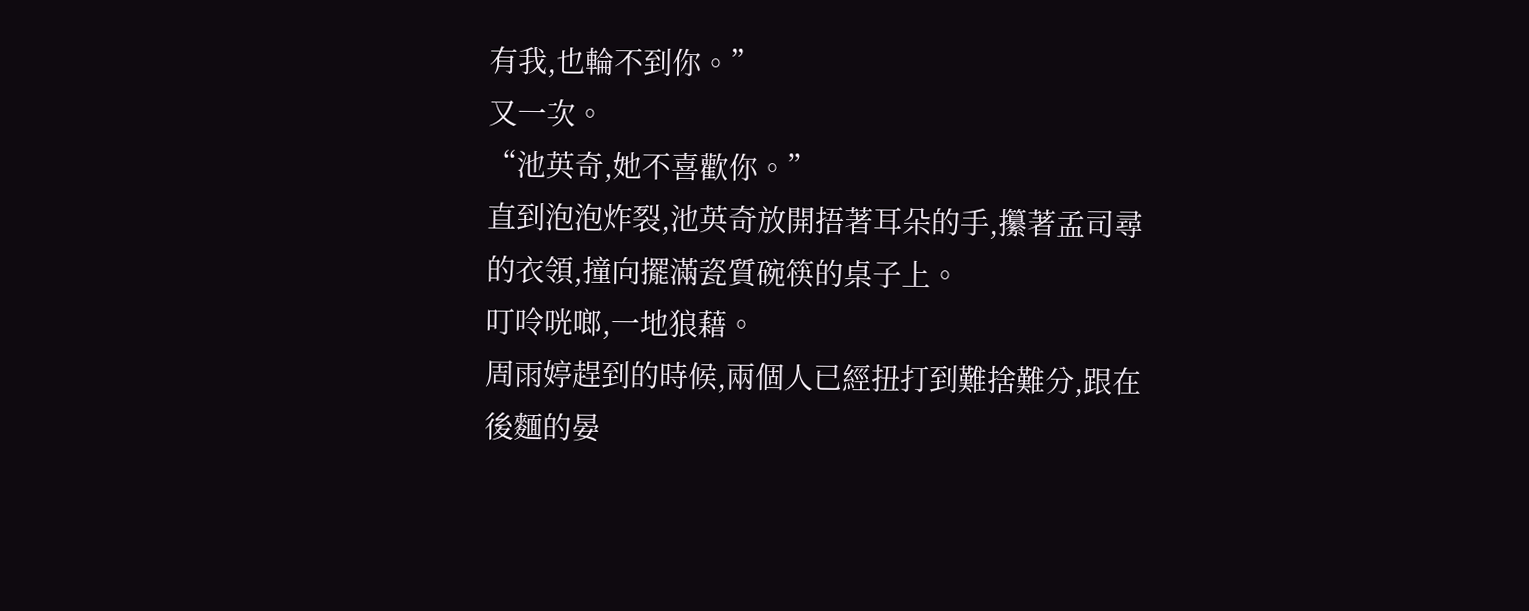有我,也輪不到你。”
又一次。
“池英奇,她不喜歡你。”
直到泡泡炸裂,池英奇放開捂著耳朵的手,攥著孟司尋的衣領,撞向擺滿瓷質碗筷的桌子上。
叮呤咣啷,一地狼藉。
周雨婷趕到的時候,兩個人已經扭打到難捨難分,跟在後麵的晏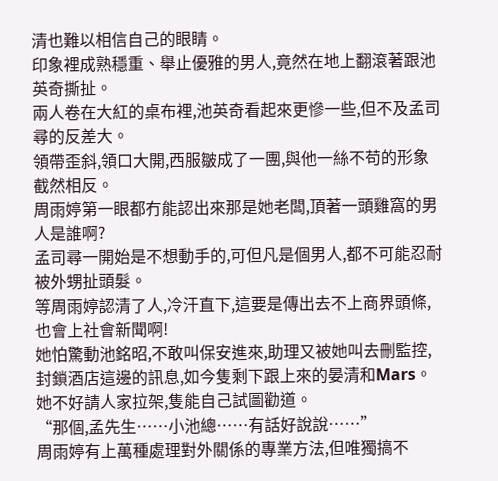清也難以相信自己的眼睛。
印象裡成熟穩重、舉止優雅的男人,竟然在地上翻滾著跟池英奇撕扯。
兩人卷在大紅的桌布裡,池英奇看起來更慘一些,但不及孟司尋的反差大。
領帶歪斜,領口大開,西服皺成了一團,與他一絲不苟的形象截然相反。
周雨婷第一眼都冇能認出來那是她老闆,頂著一頭雞窩的男人是誰啊?
孟司尋一開始是不想動手的,可但凡是個男人,都不可能忍耐被外甥扯頭髮。
等周雨婷認清了人,冷汗直下,這要是傳出去不上商界頭條,也會上社會新聞啊!
她怕驚動池銘昭,不敢叫保安進來,助理又被她叫去刪監控,封鎖酒店這邊的訊息,如今隻剩下跟上來的晏清和Mars。
她不好請人家拉架,隻能自己試圖勸道。
“那個,孟先生……小池總……有話好說說……”
周雨婷有上萬種處理對外關係的專業方法,但唯獨搞不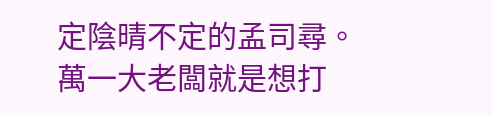定陰晴不定的孟司尋。
萬一大老闆就是想打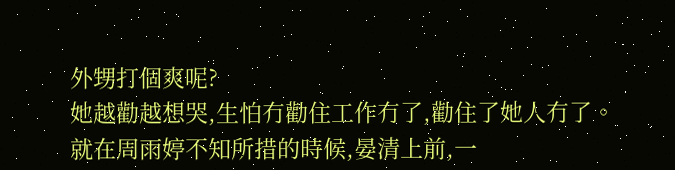外甥打個爽呢?
她越勸越想哭,生怕冇勸住工作冇了,勸住了她人冇了。
就在周雨婷不知所措的時候,晏清上前,一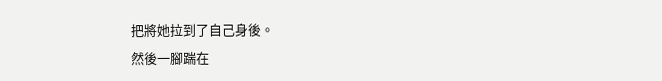把將她拉到了自己身後。
然後一腳踹在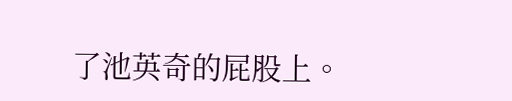了池英奇的屁股上。